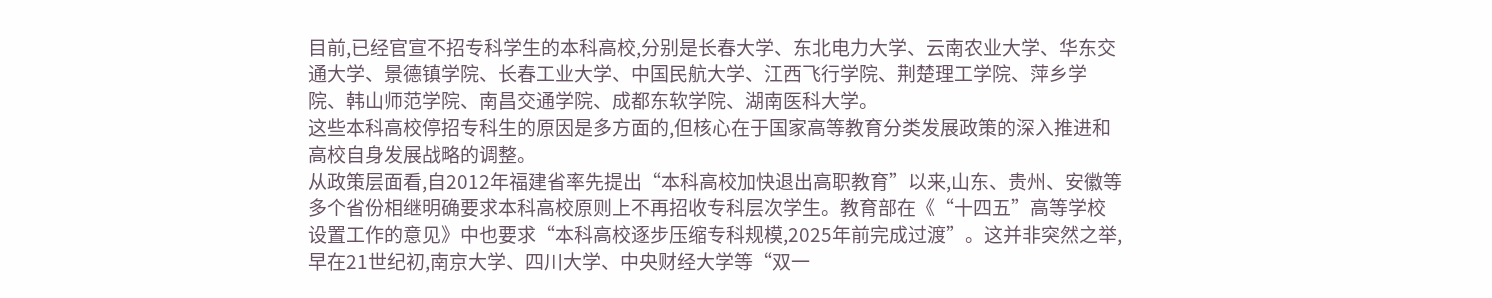目前,已经官宣不招专科学生的本科高校,分别是长春大学、东北电力大学、云南农业大学、华东交通大学、景德镇学院、长春工业大学、中国民航大学、江西飞行学院、荆楚理工学院、萍乡学院、韩山师范学院、南昌交通学院、成都东软学院、湖南医科大学。
这些本科高校停招专科生的原因是多方面的,但核心在于国家高等教育分类发展政策的深入推进和高校自身发展战略的调整。
从政策层面看,自2012年福建省率先提出“本科高校加快退出高职教育”以来,山东、贵州、安徽等多个省份相继明确要求本科高校原则上不再招收专科层次学生。教育部在《“十四五”高等学校设置工作的意见》中也要求“本科高校逐步压缩专科规模,2025年前完成过渡”。这并非突然之举,早在21世纪初,南京大学、四川大学、中央财经大学等“双一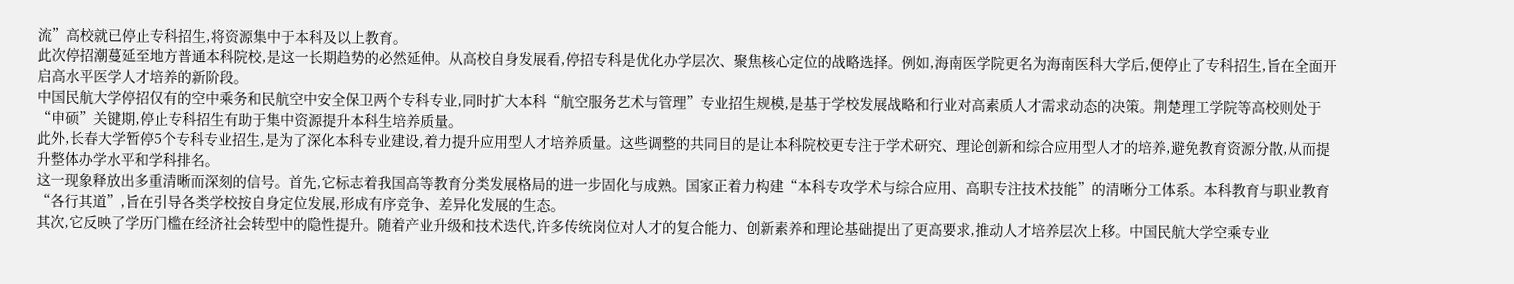流”高校就已停止专科招生,将资源集中于本科及以上教育。
此次停招潮蔓延至地方普通本科院校,是这一长期趋势的必然延伸。从高校自身发展看,停招专科是优化办学层次、聚焦核心定位的战略选择。例如,海南医学院更名为海南医科大学后,便停止了专科招生,旨在全面开启高水平医学人才培养的新阶段。
中国民航大学停招仅有的空中乘务和民航空中安全保卫两个专科专业,同时扩大本科“航空服务艺术与管理”专业招生规模,是基于学校发展战略和行业对高素质人才需求动态的决策。荆楚理工学院等高校则处于“申硕”关键期,停止专科招生有助于集中资源提升本科生培养质量。
此外,长春大学暂停5个专科专业招生,是为了深化本科专业建设,着力提升应用型人才培养质量。这些调整的共同目的是让本科院校更专注于学术研究、理论创新和综合应用型人才的培养,避免教育资源分散,从而提升整体办学水平和学科排名。
这一现象释放出多重清晰而深刻的信号。首先,它标志着我国高等教育分类发展格局的进一步固化与成熟。国家正着力构建“本科专攻学术与综合应用、高职专注技术技能”的清晰分工体系。本科教育与职业教育“各行其道”,旨在引导各类学校按自身定位发展,形成有序竞争、差异化发展的生态。
其次,它反映了学历门槛在经济社会转型中的隐性提升。随着产业升级和技术迭代,许多传统岗位对人才的复合能力、创新素养和理论基础提出了更高要求,推动人才培养层次上移。中国民航大学空乘专业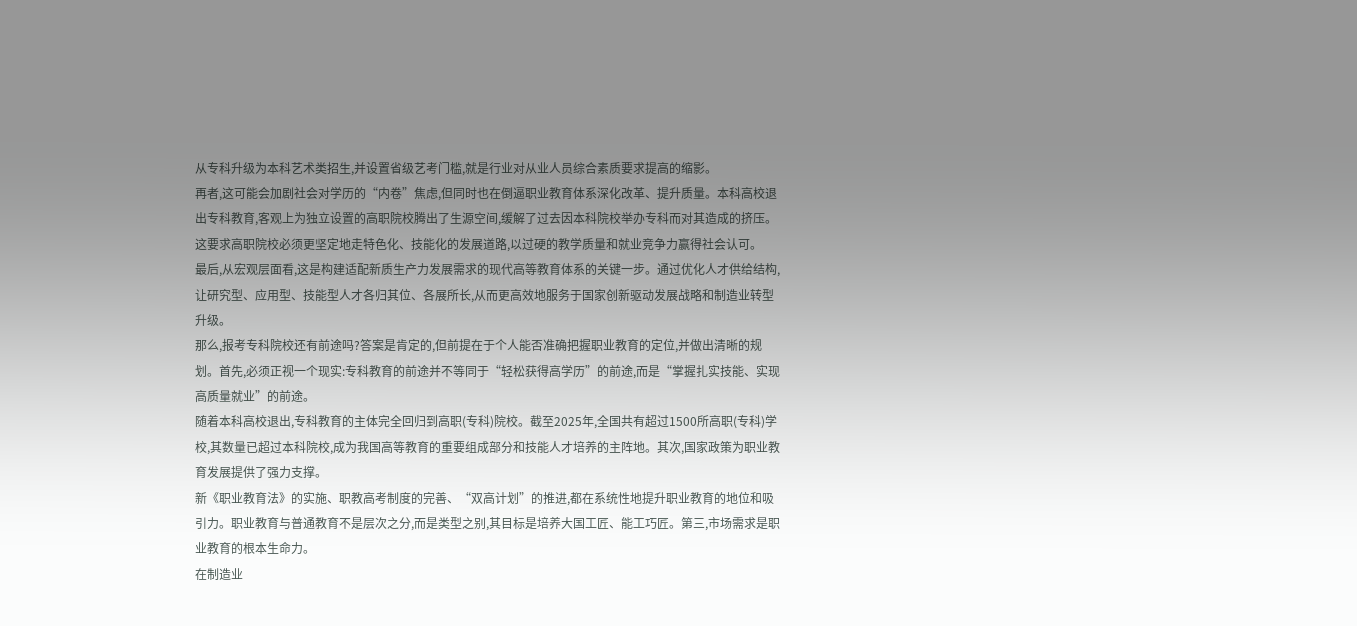从专科升级为本科艺术类招生,并设置省级艺考门槛,就是行业对从业人员综合素质要求提高的缩影。
再者,这可能会加剧社会对学历的“内卷”焦虑,但同时也在倒逼职业教育体系深化改革、提升质量。本科高校退出专科教育,客观上为独立设置的高职院校腾出了生源空间,缓解了过去因本科院校举办专科而对其造成的挤压。这要求高职院校必须更坚定地走特色化、技能化的发展道路,以过硬的教学质量和就业竞争力赢得社会认可。
最后,从宏观层面看,这是构建适配新质生产力发展需求的现代高等教育体系的关键一步。通过优化人才供给结构,让研究型、应用型、技能型人才各归其位、各展所长,从而更高效地服务于国家创新驱动发展战略和制造业转型升级。
那么,报考专科院校还有前途吗?答案是肯定的,但前提在于个人能否准确把握职业教育的定位,并做出清晰的规划。首先,必须正视一个现实:专科教育的前途并不等同于“轻松获得高学历”的前途,而是“掌握扎实技能、实现高质量就业”的前途。
随着本科高校退出,专科教育的主体完全回归到高职(专科)院校。截至2025年,全国共有超过1500所高职(专科)学校,其数量已超过本科院校,成为我国高等教育的重要组成部分和技能人才培养的主阵地。其次,国家政策为职业教育发展提供了强力支撑。
新《职业教育法》的实施、职教高考制度的完善、“双高计划”的推进,都在系统性地提升职业教育的地位和吸引力。职业教育与普通教育不是层次之分,而是类型之别,其目标是培养大国工匠、能工巧匠。第三,市场需求是职业教育的根本生命力。
在制造业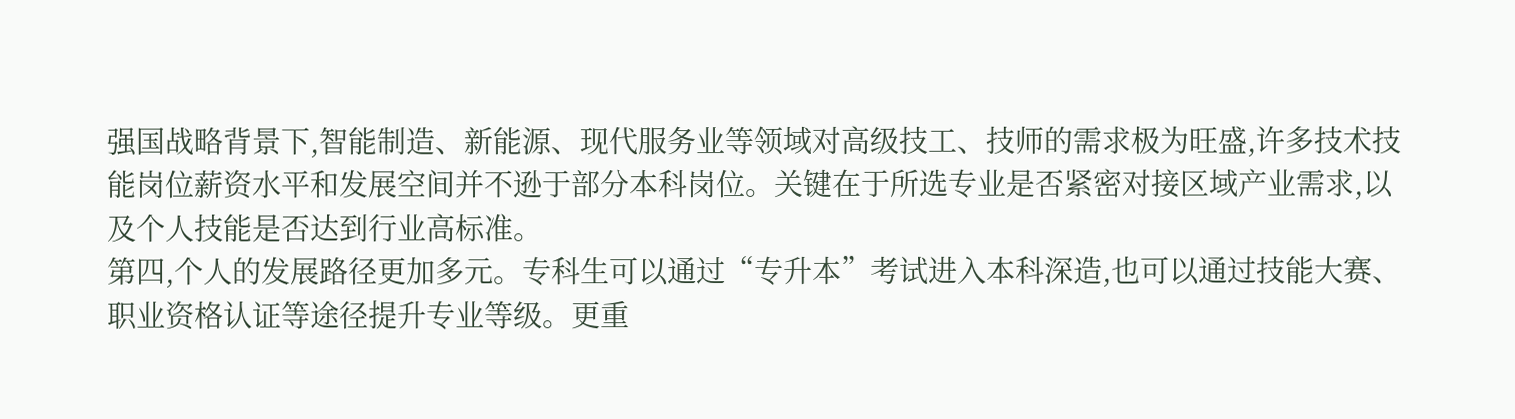强国战略背景下,智能制造、新能源、现代服务业等领域对高级技工、技师的需求极为旺盛,许多技术技能岗位薪资水平和发展空间并不逊于部分本科岗位。关键在于所选专业是否紧密对接区域产业需求,以及个人技能是否达到行业高标准。
第四,个人的发展路径更加多元。专科生可以通过“专升本”考试进入本科深造,也可以通过技能大赛、职业资格认证等途径提升专业等级。更重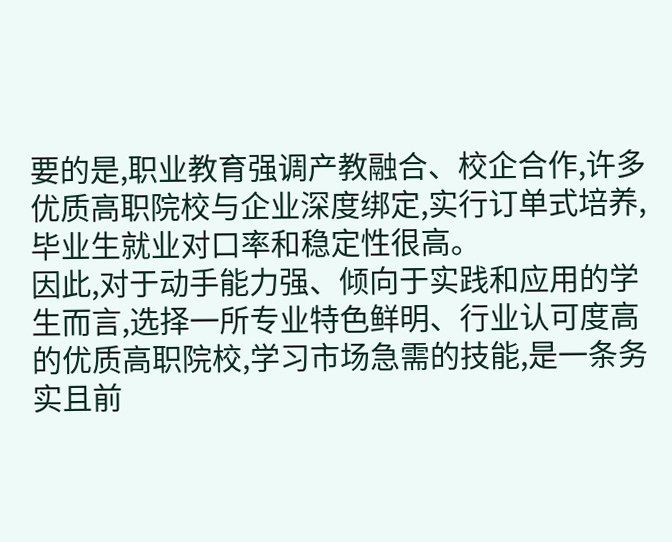要的是,职业教育强调产教融合、校企合作,许多优质高职院校与企业深度绑定,实行订单式培养,毕业生就业对口率和稳定性很高。
因此,对于动手能力强、倾向于实践和应用的学生而言,选择一所专业特色鲜明、行业认可度高的优质高职院校,学习市场急需的技能,是一条务实且前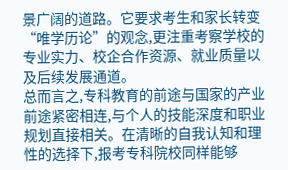景广阔的道路。它要求考生和家长转变“唯学历论”的观念,更注重考察学校的专业实力、校企合作资源、就业质量以及后续发展通道。
总而言之,专科教育的前途与国家的产业前途紧密相连,与个人的技能深度和职业规划直接相关。在清晰的自我认知和理性的选择下,报考专科院校同样能够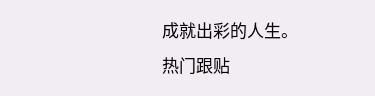成就出彩的人生。
热门跟贴